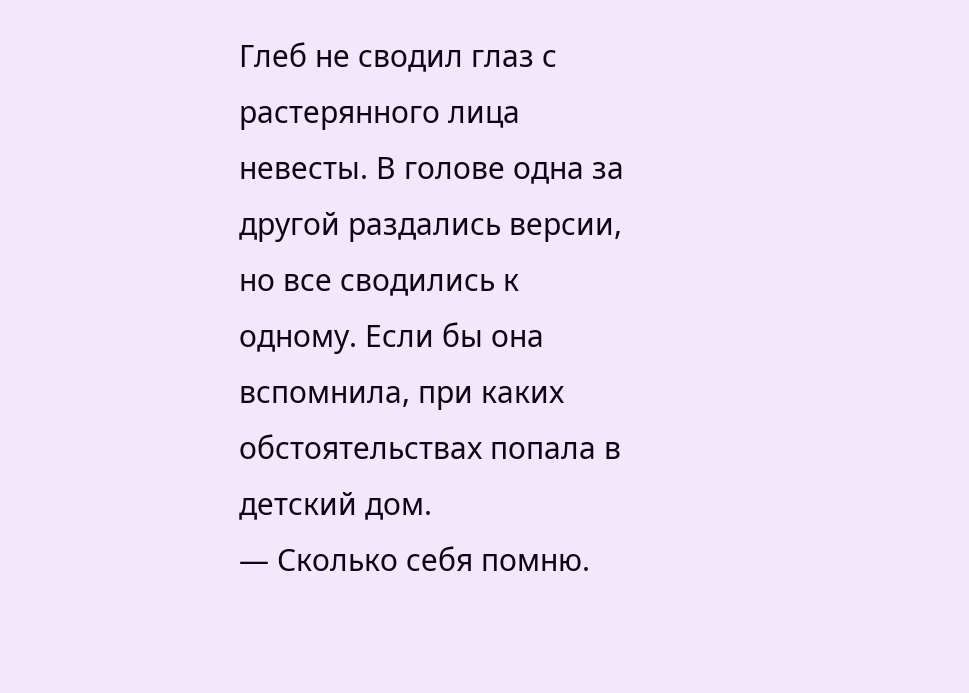Глеб не сводил глаз с растерянного лица невесты. В голове одна за другой раздались версии, но все сводились к одному. Если бы она вспомнила, при каких обстоятельствах попала в детский дом.
— Сколько себя помню.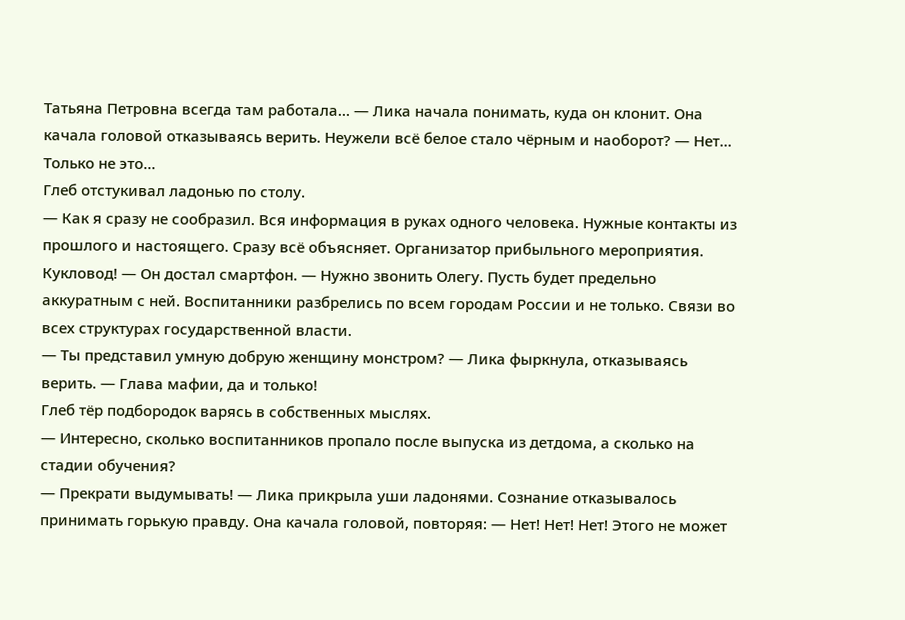Татьяна Петровна всегда там работала… — Лика начала понимать, куда он клонит. Она качала головой отказываясь верить. Неужели всё белое стало чёрным и наоборот? — Нет… Только не это…
Глеб отстукивал ладонью по столу.
— Как я сразу не сообразил. Вся информация в руках одного человека. Нужные контакты из прошлого и настоящего. Сразу всё объясняет. Организатор прибыльного мероприятия. Кукловод! — Он достал смартфон. — Нужно звонить Олегу. Пусть будет предельно аккуратным с ней. Воспитанники разбрелись по всем городам России и не только. Связи во всех структурах государственной власти.
— Ты представил умную добрую женщину монстром? — Лика фыркнула, отказываясь верить. — Глава мафии, да и только!
Глеб тёр подбородок варясь в собственных мыслях.
— Интересно, сколько воспитанников пропало после выпуска из детдома, а сколько на стадии обучения?
— Прекрати выдумывать! — Лика прикрыла уши ладонями. Сознание отказывалось принимать горькую правду. Она качала головой, повторяя: — Нет! Нет! Нет! Этого не может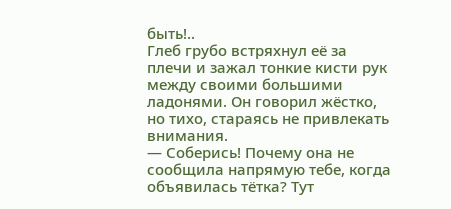быть!..
Глеб грубо встряхнул её за плечи и зажал тонкие кисти рук между своими большими ладонями. Он говорил жёстко, но тихо, стараясь не привлекать внимания.
— Соберись! Почему она не сообщила напрямую тебе, когда объявилась тётка? Тут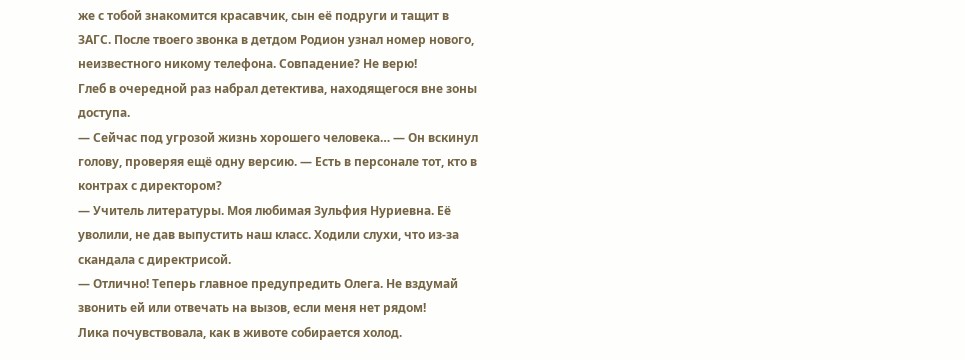же с тобой знакомится красавчик, сын её подруги и тащит в ЗАГС. После твоего звонка в детдом Родион узнал номер нового, неизвестного никому телефона. Совпадение? Не верю!
Глеб в очередной раз набрал детектива, находящегося вне зоны доступа.
— Сейчас под угрозой жизнь хорошего человека… — Он вскинул голову, проверяя ещё одну версию. — Есть в персонале тот, кто в контрах с директором?
— Учитель литературы. Моя любимая Зульфия Нуриевна. Её уволили, не дав выпустить наш класс. Ходили слухи, что из-за скандала с директрисой.
— Отлично! Теперь главное предупредить Олега. Не вздумай звонить ей или отвечать на вызов, если меня нет рядом!
Лика почувствовала, как в животе собирается холод.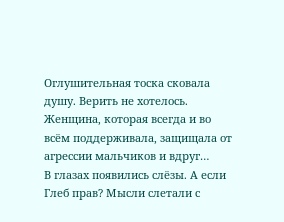Оглушительная тоска сковала душу. Верить не хотелось. Женщина, которая всегда и во всём поддерживала, защищала от агрессии мальчиков и вдруг…
В глазах появились слёзы. А если Глеб прав? Мысли слетали с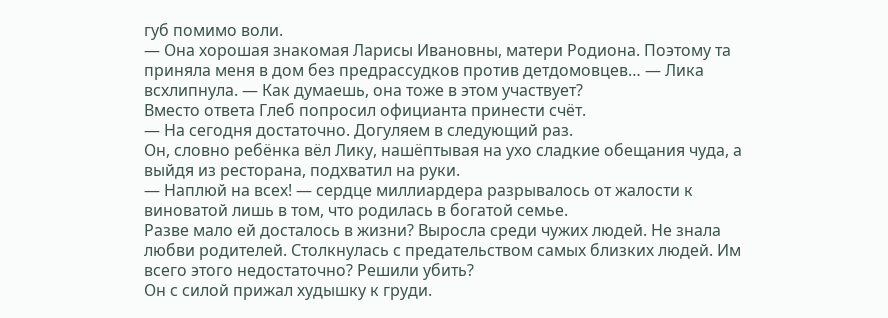губ помимо воли.
— Она хорошая знакомая Ларисы Ивановны, матери Родиона. Поэтому та приняла меня в дом без предрассудков против детдомовцев… — Лика всхлипнула. — Как думаешь, она тоже в этом участвует?
Вместо ответа Глеб попросил официанта принести счёт.
— На сегодня достаточно. Догуляем в следующий раз.
Он, словно ребёнка вёл Лику, нашёптывая на ухо сладкие обещания чуда, а выйдя из ресторана, подхватил на руки.
— Наплюй на всех! — сердце миллиардера разрывалось от жалости к виноватой лишь в том, что родилась в богатой семье.
Разве мало ей досталось в жизни? Выросла среди чужих людей. Не знала любви родителей. Столкнулась с предательством самых близких людей. Им всего этого недостаточно? Решили убить?
Он с силой прижал худышку к груди.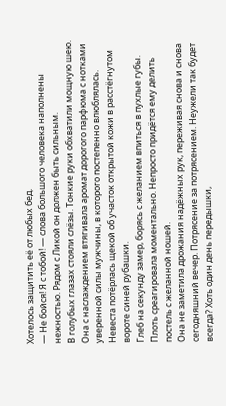Хотелось защитить её от любых бед.
— Не бойся! Я с тобой! — слова большого человека наполнены нежностью. Рядом с Ликой он должен быть сильным.
В голубых глазах стояли слёзы. Тонкие руки обхватили мощную шею. Она с наслаждением втягивала аромат дорогого парфюма с нотками уверенной силы мужчины, в которого постепенно влюблялась.
Невеста потёрлась щекой об участок открытой кожи в расстёгнутом вороте синей рубашки.
Глеб на секунду замер, борясь с желанием впиться в пухлые губы. Плоть среагировала моментально. Непросто придётся ему делить постель с желанной ношей.
Она не заметила дрожания надёжных рук, переживая снова и снова сегодняшний вечер. Потрясение за потрясением. Неужели так будет всегда? Хоть один день передышки,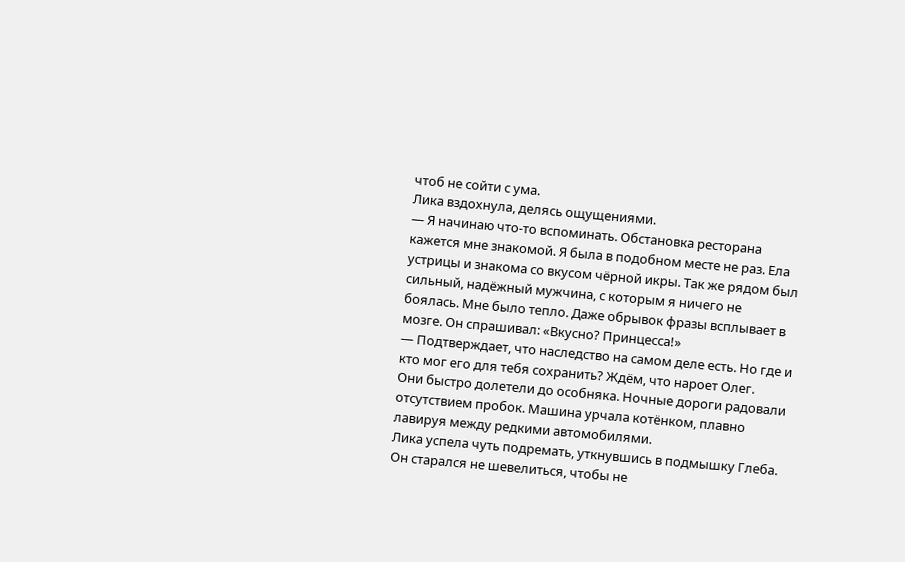чтоб не сойти с ума.
Лика вздохнула, делясь ощущениями.
— Я начинаю что-то вспоминать. Обстановка ресторана кажется мне знакомой. Я была в подобном месте не раз. Ела устрицы и знакома со вкусом чёрной икры. Так же рядом был сильный, надёжный мужчина, с которым я ничего не боялась. Мне было тепло. Даже обрывок фразы всплывает в мозге. Он спрашивал: «Вкусно? Принцесса!»
— Подтверждает, что наследство на самом деле есть. Но где и кто мог его для тебя сохранить? Ждём, что нароет Олег.
Они быстро долетели до особняка. Ночные дороги радовали отсутствием пробок. Машина урчала котёнком, плавно лавируя между редкими автомобилями.
Лика успела чуть подремать, уткнувшись в подмышку Глеба. Он старался не шевелиться, чтобы не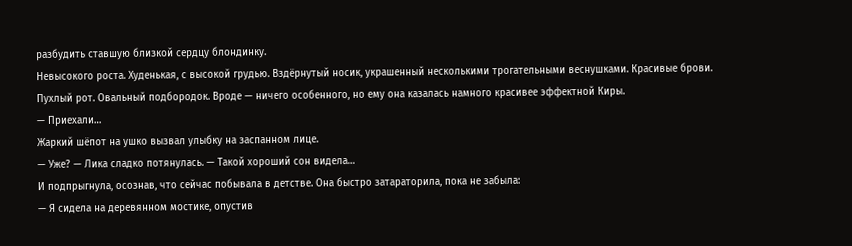разбудить ставшую близкой сердцу блондинку.
Невысокого роста. Худенькая, с высокой грудью. Вздёрнутый носик, украшенный несколькими трогательными веснушками. Красивые брови. Пухлый рот. Овальный подбородок. Вроде — ничего особенного, но ему она казалась намного красивее эффектной Киры.
— Приехали…
Жаркий шёпот на ушко вызвал улыбку на заспанном лице.
— Уже? — Лика сладко потянулась. — Такой хороший сон видела…
И подпрыгнула, осознав, что сейчас побывала в детстве. Она быстро затараторила, пока не забыла:
— Я сидела на деревянном мостике, опустив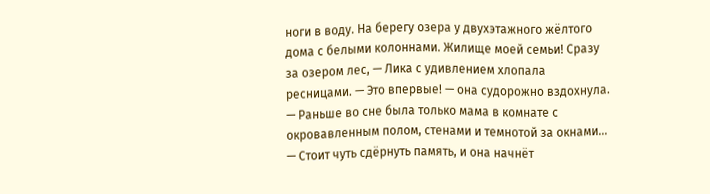ноги в воду. На берегу озера у двухэтажного жёлтого дома с белыми колоннами. Жилище моей семьи! Сразу за озером лес, — Лика с удивлением хлопала ресницами. — Это впервые! — она судорожно вздохнула. — Раньше во сне была только мама в комнате с окровавленным полом, стенами и темнотой за окнами…
— Стоит чуть сдёрнуть память, и она начнёт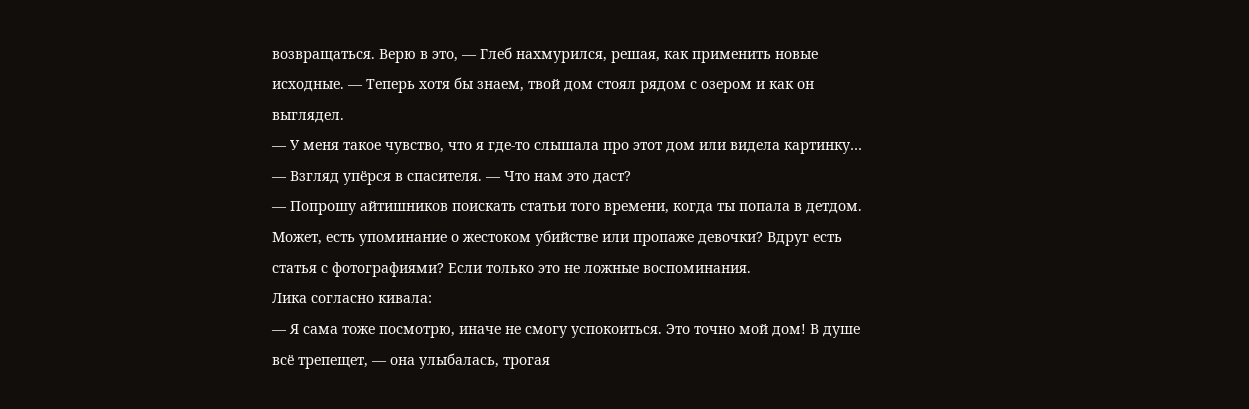возвращаться. Верю в это, — Глеб нахмурился, решая, как применить новые исходные. — Теперь хотя бы знаем, твой дом стоял рядом с озером и как он выглядел.
— У меня такое чувство, что я где-то слышала про этот дом или видела картинку… — Взгляд упёрся в спасителя. — Что нам это даст?
— Попрошу айтишников поискать статьи того времени, когда ты попала в детдом. Может, есть упоминание о жестоком убийстве или пропаже девочки? Вдруг есть статья с фотографиями? Если только это не ложные воспоминания.
Лика согласно кивала:
— Я сама тоже посмотрю, иначе не смогу успокоиться. Это точно мой дом! В душе всё трепещет, — она улыбалась, трогая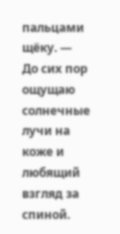пальцами щёку. — До сих пор ощущаю солнечные лучи на коже и любящий взгляд за спиной.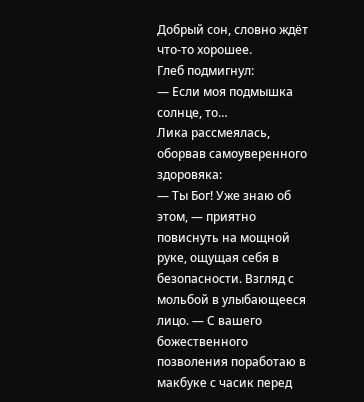Добрый сон, словно ждёт что-то хорошее.
Глеб подмигнул:
— Если моя подмышка солнце, то…
Лика рассмеялась, оборвав самоуверенного здоровяка:
— Ты Бог! Уже знаю об этом, — приятно повиснуть на мощной руке, ощущая себя в безопасности. Взгляд с мольбой в улыбающееся лицо. — С вашего божественного позволения поработаю в макбуке с часик перед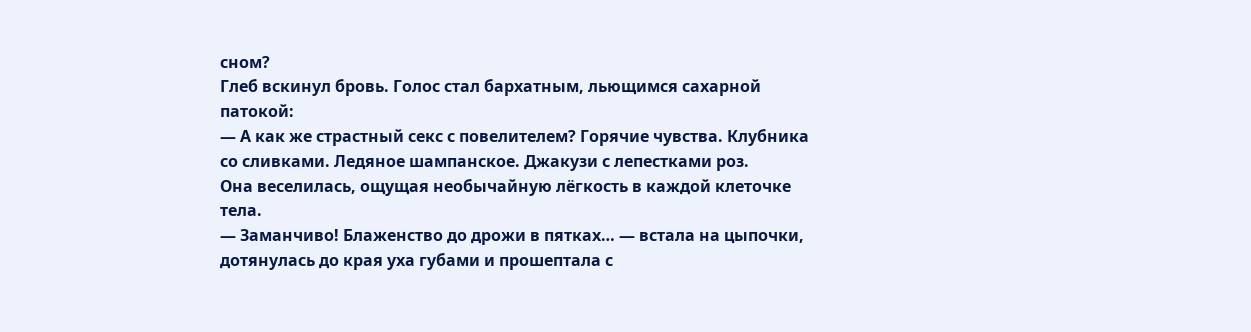сном?
Глеб вскинул бровь. Голос стал бархатным, льющимся сахарной патокой:
— А как же страстный секс с повелителем? Горячие чувства. Клубника со сливками. Ледяное шампанское. Джакузи с лепестками роз.
Она веселилась, ощущая необычайную лёгкость в каждой клеточке тела.
— Заманчиво! Блаженство до дрожи в пятках… — встала на цыпочки, дотянулась до края уха губами и прошептала с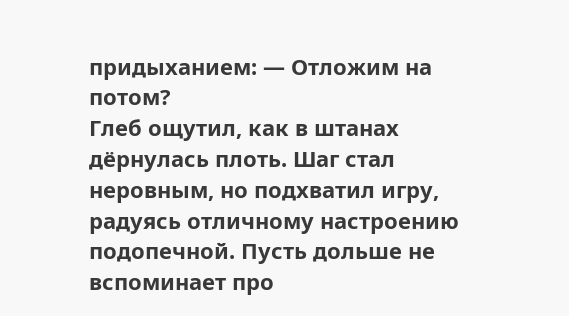придыханием: — Отложим на потом?
Глеб ощутил, как в штанах дёрнулась плоть. Шаг стал неровным, но подхватил игру, радуясь отличному настроению подопечной. Пусть дольше не вспоминает про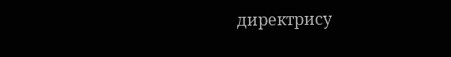директрису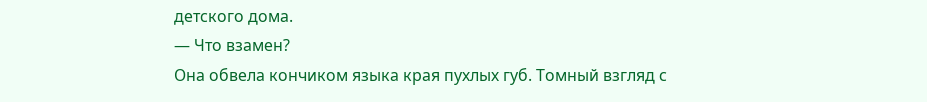детского дома.
— Что взамен?
Она обвела кончиком языка края пухлых губ. Томный взгляд с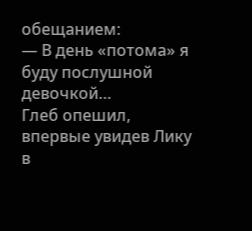обещанием:
— В день «потома» я буду послушной девочкой…
Глеб опешил, впервые увидев Лику в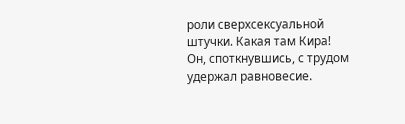роли сверхсексуальной штучки. Какая там Кира!
Он, споткнувшись, с трудом удержал равновесие.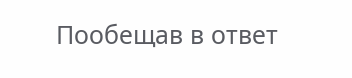Пообещав в ответ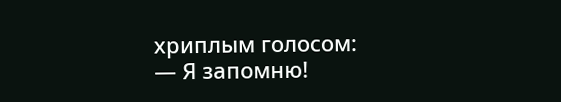хриплым голосом:
— Я запомню!